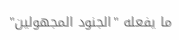ما يفعله "الجنود المجهولين"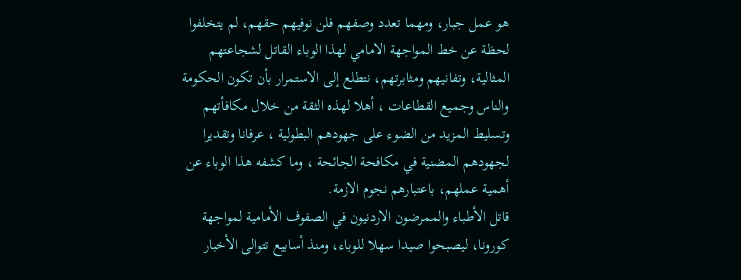هو عمل جبار، ومهما تعدد وصفهم فلن نوفيهم حقهم، لم يتخلفوا لحظة عن خط المواجهة الامامي لهذا الوباء القاتل لشجاعتهم المثالية، وتفانيهم ومثابرتهم، نتطلع إلى الاستمرار بأن تكون الحكومة والناس وجميع القطاعات ، أهلا لهذه الثقة من خلال مكافأتهم وتسليط المزيد من الضوء على جهودهم البطولية ، عرفانا وتقديرا لجهودهم المضنية في مكافحة الجائحة ، وما كشفه هذا الوباء عن أهمية عملهم، باعتبارهم نجوم الازمة.
قاتل الأطباء والممرضون الاردنيون في الصفوف الأمامية لمواجهة كورونا، ليصبحوا صيدا سهلا للوباء، ومنذ أسابيع تتوالى الأخبار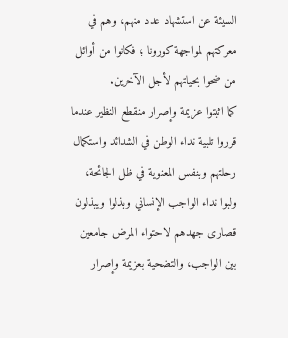السيئة عن استشهاد عدد منهم، وهم في معركتهم لمواجهة كورونا ؛ فكانوا من أوائل من ضحوا بحياتهم لأجل الآخرين.
كما اثبتوا عزيمة وإصرار منقطع النظير عندما قرروا تلبية نداء الوطن في الشدائد واستكمال رحلتهم وبنفس المعنوية في ظل الجائحة، ولبوا نداء الواجب الإنساني وبذلوا ويبذلون قصارى جهدهم لاحتواء المرض جامعين بين الواجب، والتضحية بعزيمة وإصرار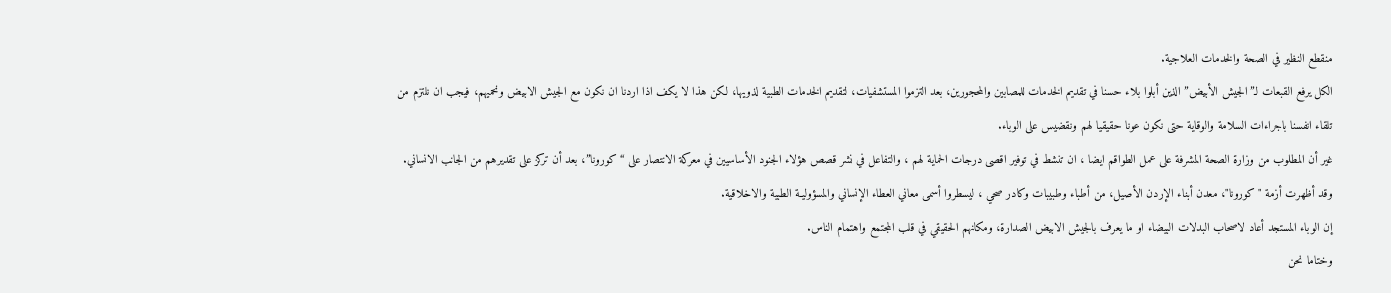منقطع النظير في الصحة والخدمات العلاجية.
الكل يرفع القبعات لـ”الجيش الأبيض” الذين أبلوا بلاء حسنا في تقديم الخدمات للمصابين والمحجورين، بعد التزموا المستشفيات، لتقديم الخدمات الطبية لذويها، لكن هذا لا يكف اذا اردنا ان نكون مع الجيش الابيض ونحميهم، فيجب ان نلتزم من تلقاء انفسنا باجراءات السلامة والوقاية حتى نكون عونا حقيقيا لهم ونقضيس على الوباء.
غير أن المطلوب من وزارة الصحة المشرفة على عمل الطواقم ايضا ، ان تنشط في توفير اقصى درجات الحماية لهم ، والتفاعل في نشر قصص هؤلاء الجنود الأساسيين في معركة الانتصار على “كورونا”، بعد أن تركز على تقديرهم من الجانب الانساني.
وقد أظهرت أزمة "كورونا"، معدن أبناء الإردن الأصيل، من أطباء وطبيبات وكادر صحي ، ليسطروا أسمى معاني العطاء الإنساني والمسؤوليـة الطبية والاخلاقية.
إن الوباء المستجد أعاد لاصحاب البدلات البيضاء او ما يعرف بالجيش الابيض الصدارة، ومكانهم الحقيقي في قلب المجتمع واهتمام الناس.
وختاما نحن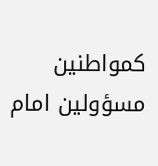كمواطنين مسؤولين امام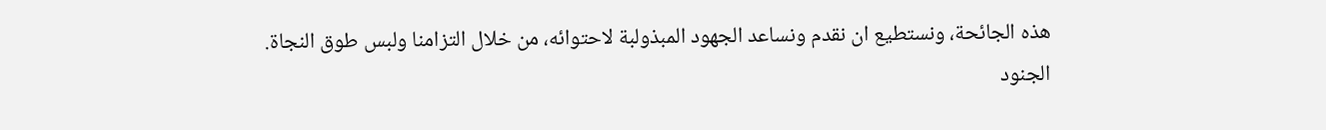هذه الجائحة، ونستطيع ان نقدم ونساعد الجهود المبذولبة لاحتوائه، من خلال التزامنا ولبس طوق النجاة.
الجنود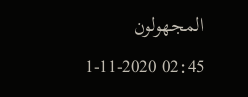المجهولون
02:45 1-11-2020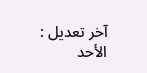آخر تعديل :
الأحد